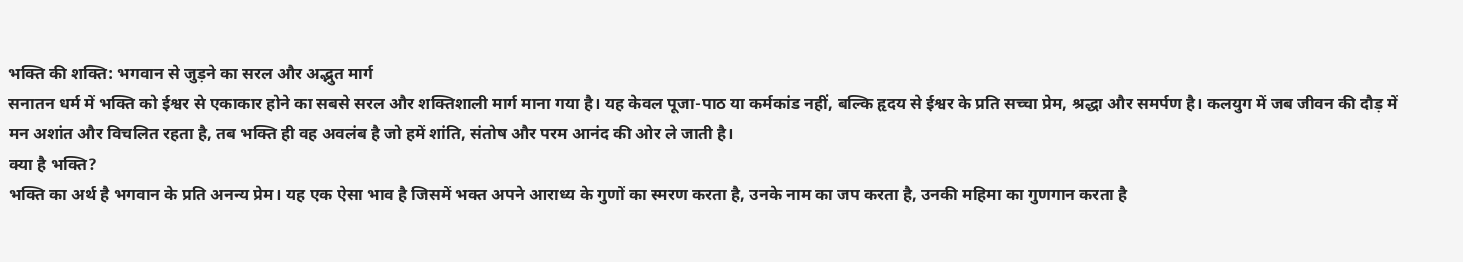भक्ति की शक्ति: भगवान से जुड़ने का सरल और अद्भुत मार्ग
सनातन धर्म में भक्ति को ईश्वर से एकाकार होने का सबसे सरल और शक्तिशाली मार्ग माना गया है। यह केवल पूजा-पाठ या कर्मकांड नहीं, बल्कि हृदय से ईश्वर के प्रति सच्चा प्रेम, श्रद्धा और समर्पण है। कलयुग में जब जीवन की दौड़ में मन अशांत और विचलित रहता है, तब भक्ति ही वह अवलंब है जो हमें शांति, संतोष और परम आनंद की ओर ले जाती है।
क्या है भक्ति?
भक्ति का अर्थ है भगवान के प्रति अनन्य प्रेम। यह एक ऐसा भाव है जिसमें भक्त अपने आराध्य के गुणों का स्मरण करता है, उनके नाम का जप करता है, उनकी महिमा का गुणगान करता है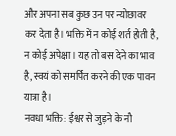और अपना सब कुछ उन पर न्योछावर कर देता है। भक्ति में न कोई शर्त होती है, न कोई अपेक्षा। यह तो बस देने का भाव है, स्वयं को समर्पित करने की एक पावन यात्रा है।
नवधा भक्ति: ईश्वर से जुड़ने के नौ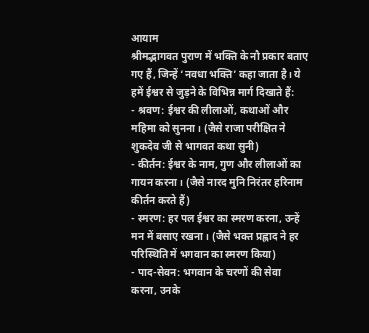आयाम
श्रीमद्भागवत पुराण में भक्ति के नौ प्रकार बताए गए हैं, जिन्हें ‘नवधा भक्ति’ कहा जाता है। ये हमें ईश्वर से जुड़ने के विभिन्न मार्ग दिखाते हैं:
- श्रवण: ईश्वर की लीलाओं, कथाओं और महिमा को सुनना। (जैसे राजा परीक्षित ने शुकदेव जी से भागवत कथा सुनी)
- कीर्तन: ईश्वर के नाम, गुण और लीलाओं का गायन करना। (जैसे नारद मुनि निरंतर हरिनाम कीर्तन करते हैं)
- स्मरण: हर पल ईश्वर का स्मरण करना, उन्हें मन में बसाए रखना। (जैसे भक्त प्रह्लाद ने हर परिस्थिति में भगवान का स्मरण किया)
- पाद-सेवन: भगवान के चरणों की सेवा करना, उनके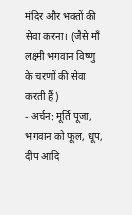मंदिर और भक्तों की सेवा करना। (जैसे माँ लक्ष्मी भगवान विष्णु के चरणों की सेवा करती हैं)
- अर्चन: मूर्ति पूजा, भगवान को फूल, धूप, दीप आदि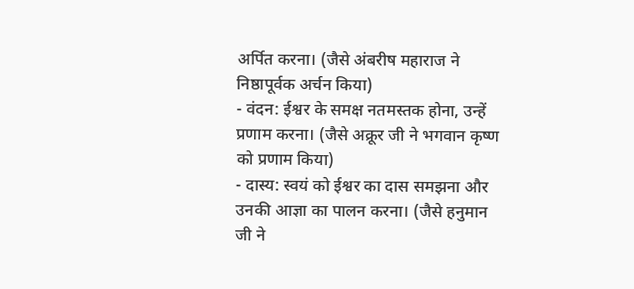अर्पित करना। (जैसे अंबरीष महाराज ने निष्ठापूर्वक अर्चन किया)
- वंदन: ईश्वर के समक्ष नतमस्तक होना, उन्हें प्रणाम करना। (जैसे अक्रूर जी ने भगवान कृष्ण को प्रणाम किया)
- दास्य: स्वयं को ईश्वर का दास समझना और उनकी आज्ञा का पालन करना। (जैसे हनुमान जी ने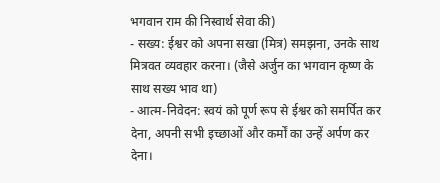भगवान राम की निस्वार्थ सेवा की)
- सख्य: ईश्वर को अपना सखा (मित्र) समझना, उनके साथ मित्रवत व्यवहार करना। (जैसे अर्जुन का भगवान कृष्ण के साथ सख्य भाव था)
- आत्म-निवेदन: स्वयं को पूर्ण रूप से ईश्वर को समर्पित कर देना, अपनी सभी इच्छाओं और कर्मों का उन्हें अर्पण कर देना।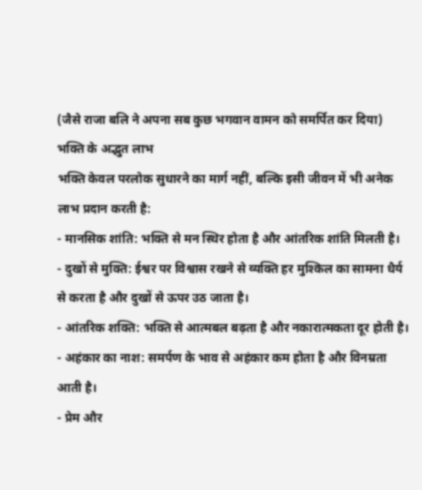(जैसे राजा बलि ने अपना सब कुछ भगवान वामन को समर्पित कर दिया)
भक्ति के अद्भुत लाभ
भक्ति केवल परलोक सुधारने का मार्ग नहीं, बल्कि इसी जीवन में भी अनेक लाभ प्रदान करती है:
- मानसिक शांति: भक्ति से मन स्थिर होता है और आंतरिक शांति मिलती है।
- दुखों से मुक्ति: ईश्वर पर विश्वास रखने से व्यक्ति हर मुश्किल का सामना धैर्य से करता है और दुखों से ऊपर उठ जाता है।
- आंतरिक शक्ति: भक्ति से आत्मबल बढ़ता है और नकारात्मकता दूर होती है।
- अहंकार का नाश: समर्पण के भाव से अहंकार कम होता है और विनम्रता आती है।
- प्रेम और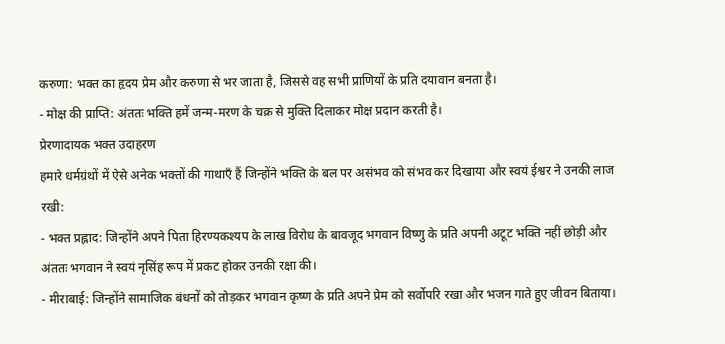करुणा: भक्त का हृदय प्रेम और करुणा से भर जाता है, जिससे वह सभी प्राणियों के प्रति दयावान बनता है।
- मोक्ष की प्राप्ति: अंततः भक्ति हमें जन्म-मरण के चक्र से मुक्ति दिलाकर मोक्ष प्रदान करती है।
प्रेरणादायक भक्त उदाहरण
हमारे धर्मग्रंथों में ऐसे अनेक भक्तों की गाथाएँ हैं जिन्होंने भक्ति के बल पर असंभव को संभव कर दिखाया और स्वयं ईश्वर ने उनकी लाज रखी:
- भक्त प्रह्लाद: जिन्होंने अपने पिता हिरण्यकश्यप के लाख विरोध के बावजूद भगवान विष्णु के प्रति अपनी अटूट भक्ति नहीं छोड़ी और अंततः भगवान ने स्वयं नृसिंह रूप में प्रकट होकर उनकी रक्षा की।
- मीराबाई: जिन्होंने सामाजिक बंधनों को तोड़कर भगवान कृष्ण के प्रति अपने प्रेम को सर्वोपरि रखा और भजन गाते हुए जीवन बिताया।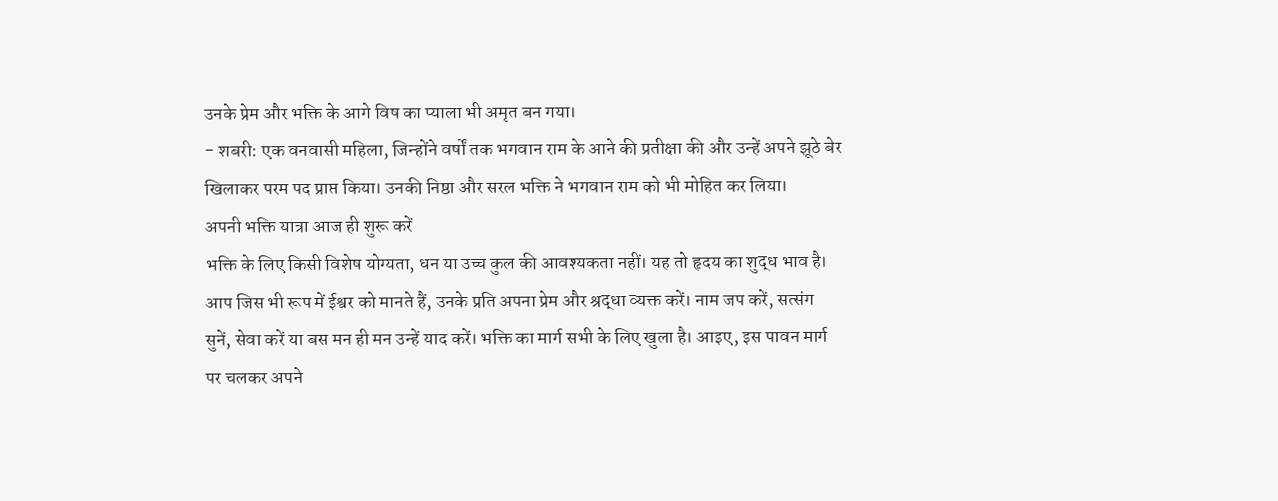उनके प्रेम और भक्ति के आगे विष का प्याला भी अमृत बन गया।
- शबरी: एक वनवासी महिला, जिन्होंने वर्षों तक भगवान राम के आने की प्रतीक्षा की और उन्हें अपने झूठे बेर खिलाकर परम पद प्राप्त किया। उनकी निष्ठा और सरल भक्ति ने भगवान राम को भी मोहित कर लिया।
अपनी भक्ति यात्रा आज ही शुरू करें
भक्ति के लिए किसी विशेष योग्यता, धन या उच्च कुल की आवश्यकता नहीं। यह तो हृदय का शुद्ध भाव है। आप जिस भी रूप में ईश्वर को मानते हैं, उनके प्रति अपना प्रेम और श्रद्धा व्यक्त करें। नाम जप करें, सत्संग सुनें, सेवा करें या बस मन ही मन उन्हें याद करें। भक्ति का मार्ग सभी के लिए खुला है। आइए, इस पावन मार्ग पर चलकर अपने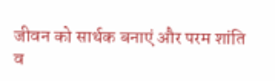जीवन को सार्थक बनाएं और परम शांति व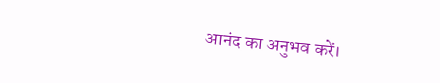आनंद का अनुभव करें।